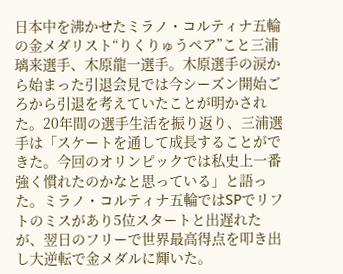日本中を沸かせたミラノ・コルティナ五輪の金メダリスト“りくりゅうペア”こと三浦璃来選手、木原龍一選手。木原選手の涙から始まった引退会見では今シーズン開始ごろから引退を考えていたことが明かされた。20年間の選手生活を振り返り、三浦選手は「スケートを通して成長することができた。今回のオリンピックでは私史上一番強く慣れたのかなと思っている」と語った。ミラノ・コルティナ五輪ではSPでリフトのミスがあり5位スタートと出遅れたが、翌日のフリーで世界最高得点を叩き出し大逆転で金メダルに輝いた。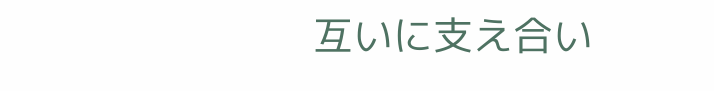互いに支え合い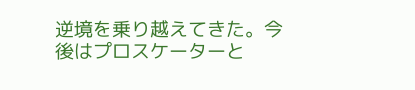逆境を乗り越えてきた。今後はプロスケーターと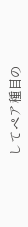してペア種目の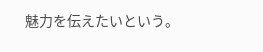魅力を伝えたいという。